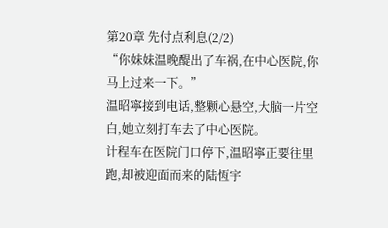第20章 先付点利息(2/2)
“你妹妹温晚醍出了车祸,在中心医院,你马上过来一下。”
温昭寧接到电话,整颗心悬空,大脑一片空白,她立刻打车去了中心医院。
计程车在医院门口停下,温昭寧正要往里跑,却被迎面而来的陆恆宇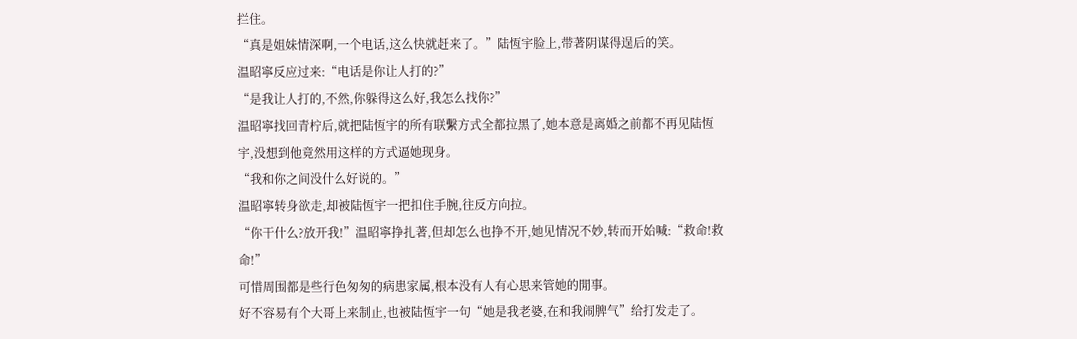拦住。
“真是姐妹情深啊,一个电话,这么快就赶来了。”陆恆宇脸上,带著阴谋得逞后的笑。
温昭寧反应过来:“电话是你让人打的?”
“是我让人打的,不然,你躲得这么好,我怎么找你?”
温昭寧找回青柠后,就把陆恆宇的所有联繫方式全都拉黑了,她本意是离婚之前都不再见陆恆宇,没想到他竟然用这样的方式逼她现身。
“我和你之间没什么好说的。”
温昭寧转身欲走,却被陆恆宇一把扣住手腕,往反方向拉。
“你干什么?放开我!”温昭寧挣扎著,但却怎么也挣不开,她见情况不妙,转而开始喊:“救命!救命!”
可惜周围都是些行色匆匆的病患家属,根本没有人有心思来管她的閒事。
好不容易有个大哥上来制止,也被陆恆宇一句“她是我老婆,在和我闹脾气”给打发走了。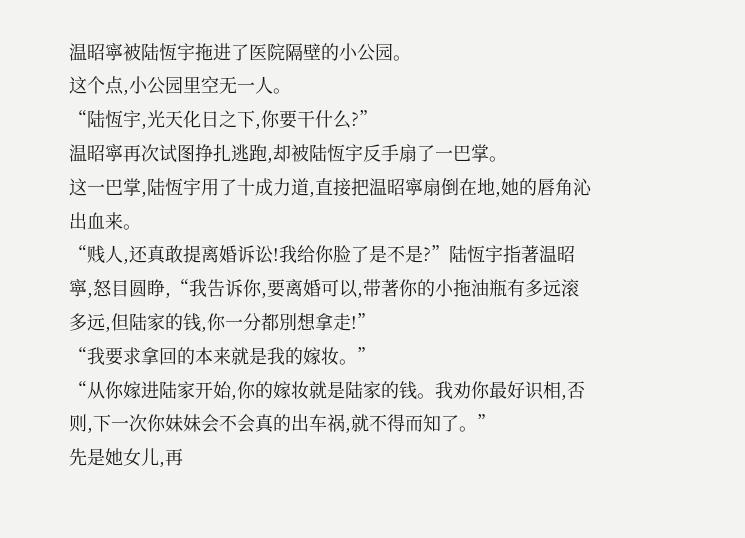温昭寧被陆恆宇拖进了医院隔壁的小公园。
这个点,小公园里空无一人。
“陆恆宇,光天化日之下,你要干什么?”
温昭寧再次试图挣扎逃跑,却被陆恆宇反手扇了一巴掌。
这一巴掌,陆恆宇用了十成力道,直接把温昭寧扇倒在地,她的唇角沁出血来。
“贱人,还真敢提离婚诉讼!我给你脸了是不是?”陆恆宇指著温昭寧,怒目圆睁,“我告诉你,要离婚可以,带著你的小拖油瓶有多远滚多远,但陆家的钱,你一分都別想拿走!”
“我要求拿回的本来就是我的嫁妆。”
“从你嫁进陆家开始,你的嫁妆就是陆家的钱。我劝你最好识相,否则,下一次你妹妹会不会真的出车祸,就不得而知了。”
先是她女儿,再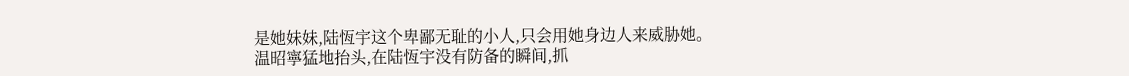是她妹妹,陆恆宇这个卑鄙无耻的小人,只会用她身边人来威胁她。
温昭寧猛地抬头,在陆恆宇没有防备的瞬间,抓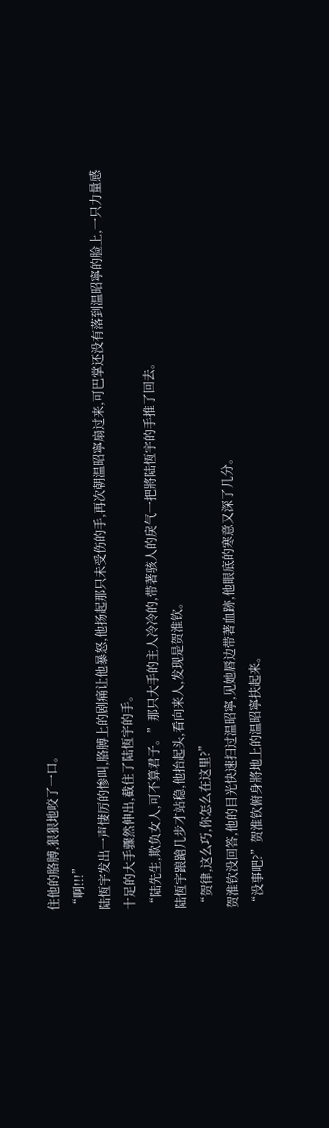住他的胳膊,狠狠地咬了一口。
“啊!!!”
陆恆宇发出一声悽厉的惨叫,胳膊上的剧痛让他暴怒,他扬起那只未受伤的手,再次朝温昭寧扇过来,可巴掌还没有落到温昭寧的脸上,一只力量感十足的大手骤然伸出,截住了陆恆宇的手。
“陆先生,欺负女人,可不算君子。”那只大手的主人冷冷的,带著骇人的戾气一把將陆恆宇的手推了回去。
陆恆宇踉蹌几步才站稳,他抬起头,看向来人,发现是贺淮钦。
“贺律,这么巧,你怎么在这里?”
贺淮钦没回答,他的目光快速扫过温昭寧,见她唇边带著血跡,他眼底的寒意又深了几分。
“没事吧?”贺淮钦俯身將地上的温昭寧扶起来。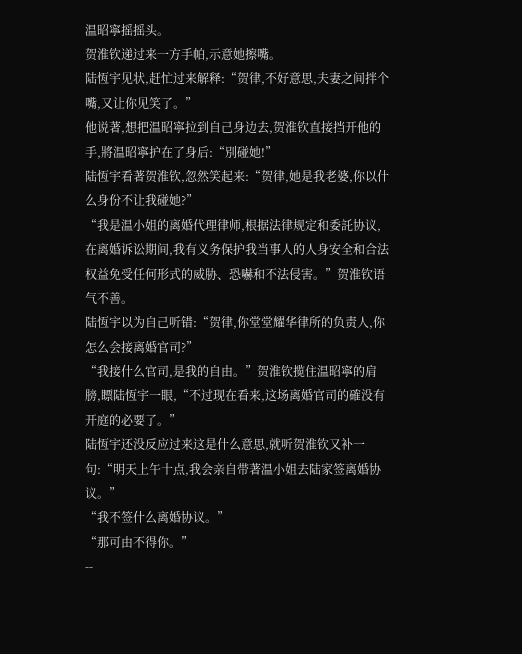温昭寧摇摇头。
贺淮钦递过来一方手帕,示意她擦嘴。
陆恆宇见状,赶忙过来解释:“贺律,不好意思,夫妻之间拌个嘴,又让你见笑了。”
他说著,想把温昭寧拉到自己身边去,贺淮钦直接挡开他的手,將温昭寧护在了身后:“別碰她!”
陆恆宇看著贺淮钦,忽然笑起来:“贺律,她是我老婆,你以什么身份不让我碰她?”
“我是温小姐的离婚代理律师,根据法律规定和委託协议,在离婚诉讼期间,我有义务保护我当事人的人身安全和合法权益免受任何形式的威胁、恐嚇和不法侵害。”贺淮钦语气不善。
陆恆宇以为自己听错:“贺律,你堂堂耀华律所的负责人,你怎么会接离婚官司?”
“我接什么官司,是我的自由。”贺淮钦揽住温昭寧的肩膀,瞟陆恆宇一眼,“不过现在看来,这场离婚官司的確没有开庭的必要了。”
陆恆宇还没反应过来这是什么意思,就听贺淮钦又补一句:“明天上午十点,我会亲自带著温小姐去陆家签离婚协议。”
“我不签什么离婚协议。”
“那可由不得你。”
--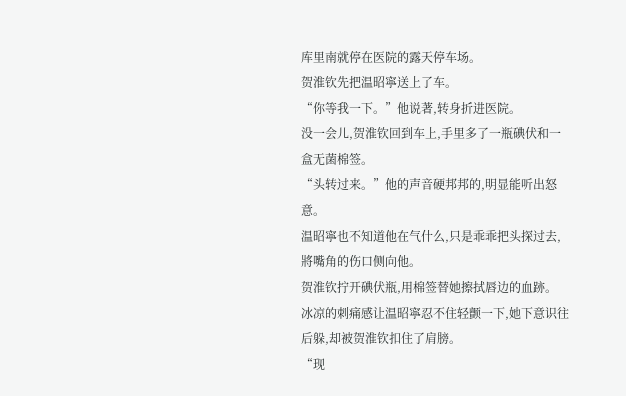库里南就停在医院的露天停车场。
贺淮钦先把温昭寧送上了车。
“你等我一下。”他说著,转身折进医院。
没一会儿,贺淮钦回到车上,手里多了一瓶碘伏和一盒无菌棉签。
“头转过来。”他的声音硬邦邦的,明显能听出怒意。
温昭寧也不知道他在气什么,只是乖乖把头探过去,將嘴角的伤口侧向他。
贺淮钦拧开碘伏瓶,用棉签替她擦拭唇边的血跡。
冰凉的刺痛感让温昭寧忍不住轻颤一下,她下意识往后躲,却被贺淮钦扣住了肩膀。
“现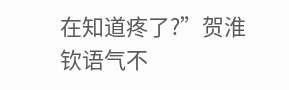在知道疼了?”贺淮钦语气不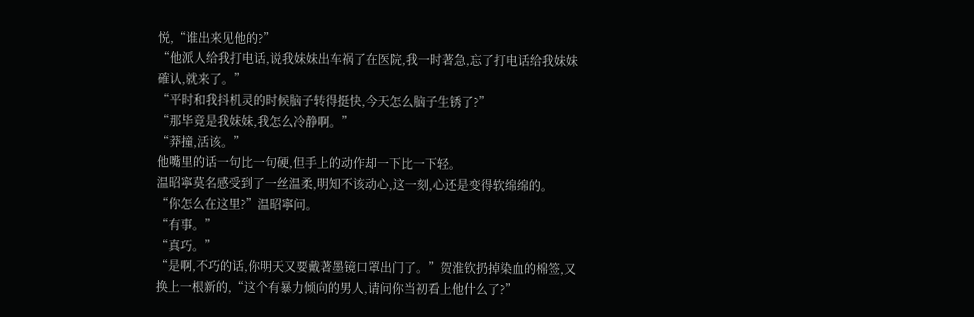悦,“谁出来见他的?”
“他派人给我打电话,说我妹妹出车祸了在医院,我一时著急,忘了打电话给我妹妹確认,就来了。”
“平时和我抖机灵的时候脑子转得挺快,今天怎么脑子生锈了?”
“那毕竟是我妹妹,我怎么冷静啊。”
“莽撞,活该。”
他嘴里的话一句比一句硬,但手上的动作却一下比一下轻。
温昭寧莫名感受到了一丝温柔,明知不该动心,这一刻,心还是变得软绵绵的。
“你怎么在这里?”温昭寧问。
“有事。”
“真巧。”
“是啊,不巧的话,你明天又要戴著墨镜口罩出门了。”贺淮钦扔掉染血的棉签,又换上一根新的,“这个有暴力倾向的男人,请问你当初看上他什么了?”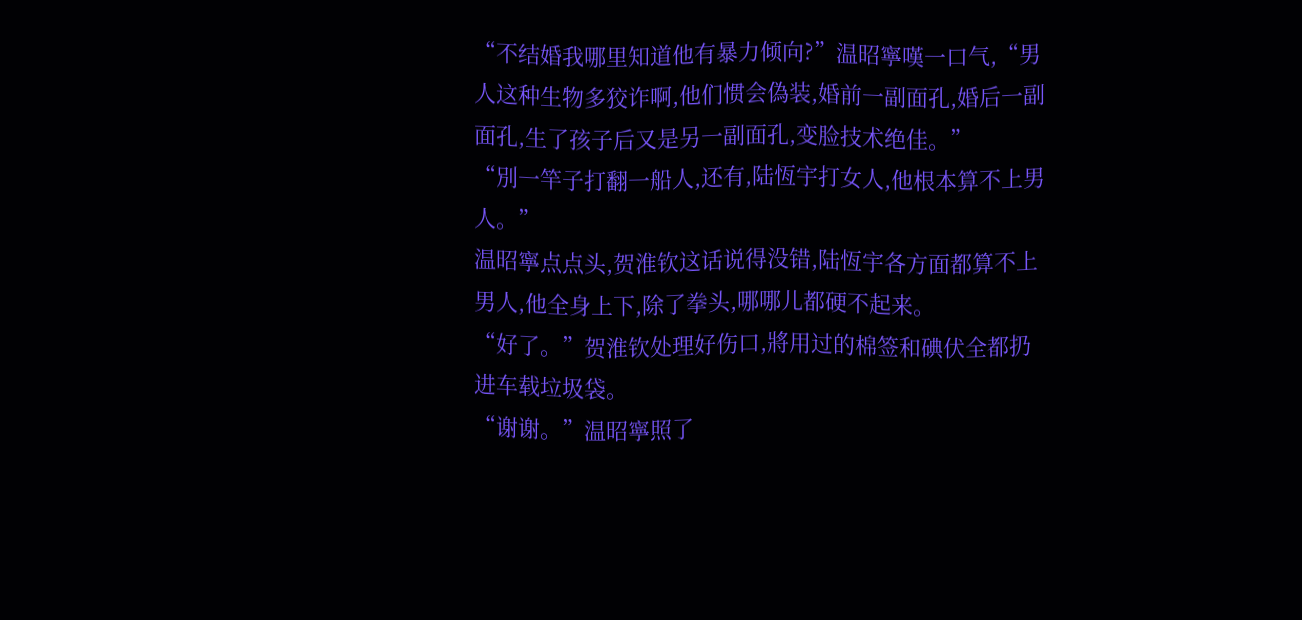“不结婚我哪里知道他有暴力倾向?”温昭寧嘆一口气,“男人这种生物多狡诈啊,他们惯会偽装,婚前一副面孔,婚后一副面孔,生了孩子后又是另一副面孔,变脸技术绝佳。”
“別一竿子打翻一船人,还有,陆恆宇打女人,他根本算不上男人。”
温昭寧点点头,贺淮钦这话说得没错,陆恆宇各方面都算不上男人,他全身上下,除了拳头,哪哪儿都硬不起来。
“好了。”贺淮钦处理好伤口,將用过的棉签和碘伏全都扔进车载垃圾袋。
“谢谢。”温昭寧照了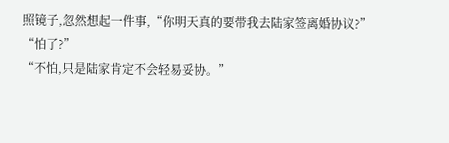照镜子,忽然想起一件事,“你明天真的要带我去陆家签离婚协议?”
“怕了?”
“不怕,只是陆家肯定不会轻易妥协。”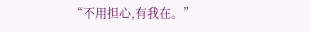“不用担心,有我在。”